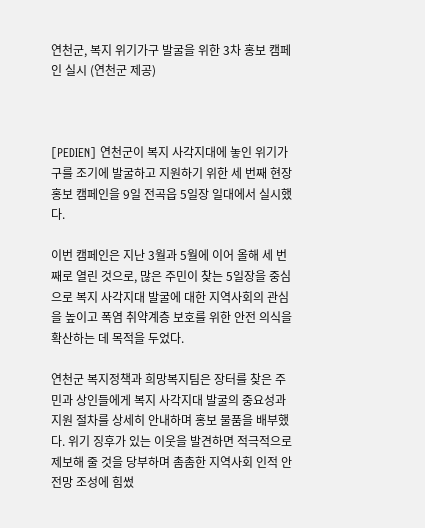연천군, 복지 위기가구 발굴을 위한 3차 홍보 캠페인 실시 (연천군 제공)



[PEDIEN] 연천군이 복지 사각지대에 놓인 위기가구를 조기에 발굴하고 지원하기 위한 세 번째 현장 홍보 캠페인을 9일 전곡읍 5일장 일대에서 실시했다.

이번 캠페인은 지난 3월과 5월에 이어 올해 세 번째로 열린 것으로, 많은 주민이 찾는 5일장을 중심으로 복지 사각지대 발굴에 대한 지역사회의 관심을 높이고 폭염 취약계층 보호를 위한 안전 의식을 확산하는 데 목적을 두었다.

연천군 복지정책과 희망복지팀은 장터를 찾은 주민과 상인들에게 복지 사각지대 발굴의 중요성과 지원 절차를 상세히 안내하며 홍보 물품을 배부했다. 위기 징후가 있는 이웃을 발견하면 적극적으로 제보해 줄 것을 당부하며 촘촘한 지역사회 인적 안전망 조성에 힘썼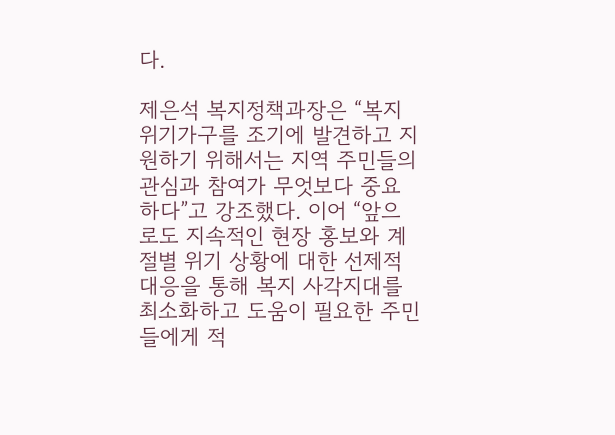다.

제은석 복지정책과장은 “복지위기가구를 조기에 발견하고 지원하기 위해서는 지역 주민들의 관심과 참여가 무엇보다 중요하다”고 강조했다. 이어 “앞으로도 지속적인 현장 홍보와 계절별 위기 상황에 대한 선제적 대응을 통해 복지 사각지대를 최소화하고 도움이 필요한 주민들에게 적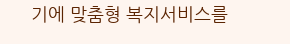기에 맞춤형 복지서비스를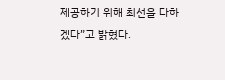제공하기 위해 최선을 다하겠다”고 밝혔다.